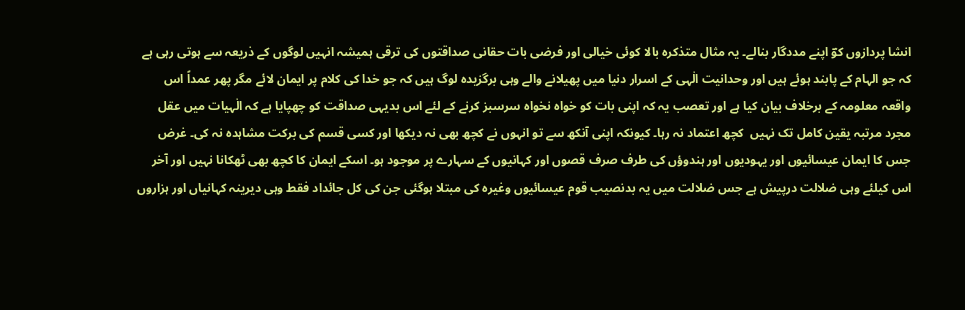انشا پردازوں کوؔ اپنے مددگار بنالے۔ یہ مثال متذکرہ بالا کوئی خیالی اور فرضی بات حقانی صداقتوں کی ترقی ہمیشہ انہیں لوگوں کے ذریعہ سے ہوتی رہی ہے کہ جو الہام کے پابند ہوئے ہیں اور وحدانیت الٰہی کے اسرار دنیا میں پھیلانے والے وہی برگزیدہ لوگ ہیں کہ جو خدا کی کلام پر ایمان لائے مگر پھر عمداً اس واقعہ معلومہ کے برخلاف بیان کیا ہے اور تعصب یہ کہ اپنی بات کو خواہ نخواہ سرسبز کرنے کے لئے اس بدیہی صداقت کو چھپایا ہے کہ الٰہیات میں عقل مجرد مرتبہ یقین کامل تک نہیں  کچھ اعتماد نہ رہا۔ کیونکہ اپنی آنکھ سے تو انہوں نے کچھ بھی نہ دیکھا اور کسی قسم کی برکت مشاہدہ نہ کی۔ غرض جس کا ایمان عیسائیوں اور یہودیوں اور ہندوؤں کی طرف صرف قصوں اور کہانیوں کے سہارے پر موجود ہو۔ اسکے ایمان کا کچھ بھی ٹھکانا نہیں اور آخر اس کیلئے وہی ضلالت درپیش ہے جس ضلالت میں یہ بدنصیب قوم عیسائیوں وغیرہ کی مبتلا ہوگئی جن کی کل جائداد فقط وہی دیرینہ کہانیاں اور ہزاروں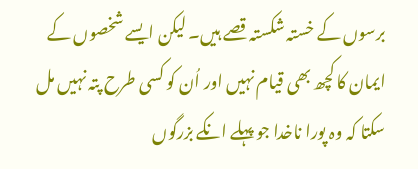برسوں کے خستہ شکستہ قصے ہیں۔ لیکن ایسے شخصوں کے ایمان کا کچھ بھی قیام نہیں اور اُن کو کسی طرح پتہ نہیں مل سکتا کہ وہ پورا ناخدا جو پہلے انکے بزرگوں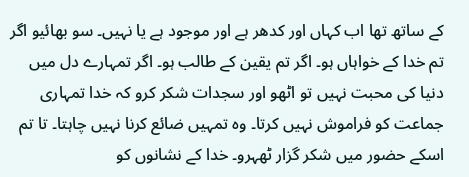کے ساتھ تھا اب کہاں اور کدھر ہے اور موجود ہے یا نہیں۔ سو بھائیو اگر تم خدا کے خواہاں ہو۔ اگر تم یقین کے طالب ہو۔ اگر تمہارے دل میں دنیا کی محبت نہیں تو اٹھو اور سجدات شکر کرو کہ خدا تمہاری جماعت کو فراموش نہیں کرتا۔ وہ تمہیں ضائع کرنا نہیں چاہتا۔ تا تم اسکے حضور میں شکر گزار ٹھہرو۔ خدا کے نشانوں کو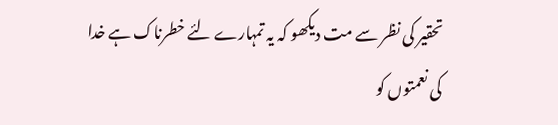تحقیر کی نظر سے مت دیکھو کہ یہ تمہارے لئے خطرناک ہے خدا کی نعمتوں کو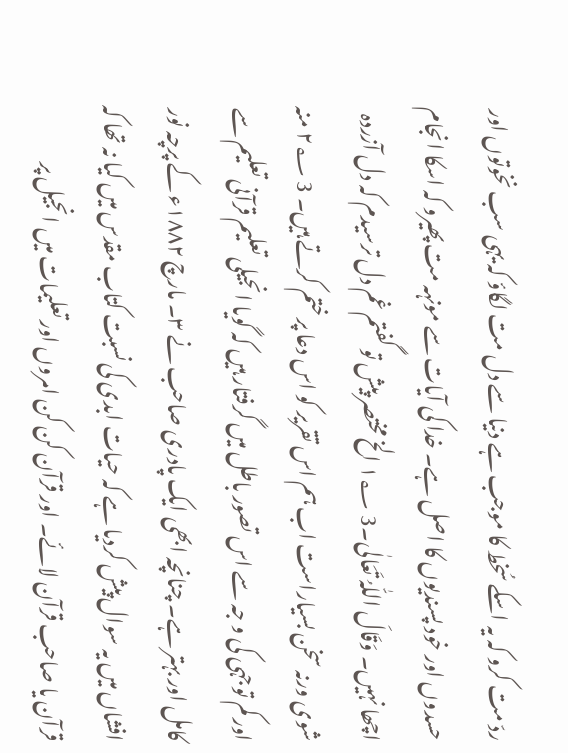ردّ مت کرو کہ یہ اسکے سُخط کا موجب ہے دنیا سے دل مت لگاؤ کہ یہی سب نخوتوں اور حسدوں اور خود پسندیوں کا اصل ہے۔ خدا کی آیات سے مونہہ مت پھیرو کہ اسکا انجام اچھا نہیں۔ وَقَالَ اللّٰہُ تَعَالٰی۔3 ۱؂ الخ مختصر پیش تو گفتم غم دل ترسیدم کہ دل آزردہ شوی ورنہ سخن بسیاراست اب ہم اس تقریر کو اس دعا پر ختم کرتے ہیں۔ 3 ۲؂ منہ  اور کم توجہی کی و جہ سے اس تصور باطل میں گرفتار ہیں کہ گویا انجیلی تعلیم قرآنی تعلیم سے کامل اور بہتر ہے۔ چنانچہ ابھی ایک پادری صاحب نے ۳۔ مارچ ۱۸۸۲ء کے پرچہ نور افشاں میں یہ سوال پیش کردیا ہے کہ حیات ابدی کی نسبت کتاب مقدس میں کیا نہ تھا کہ قرآن یا صاحب قرآن لائے۔ اور قرآن کن کن امروں اور تعلیمات میں انجیل پر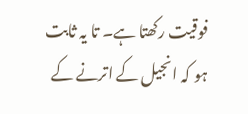فوقیت رکھتا ہے۔ تا یہ ثابت ہو کہ انجیل کے اترنے کے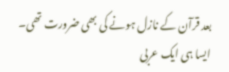بعد قرآن کے نازل ہونے کی بھی ضرورت تھی۔ ایسا ہی ایک عربی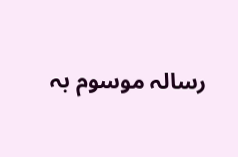رسالہ موسوم بہ